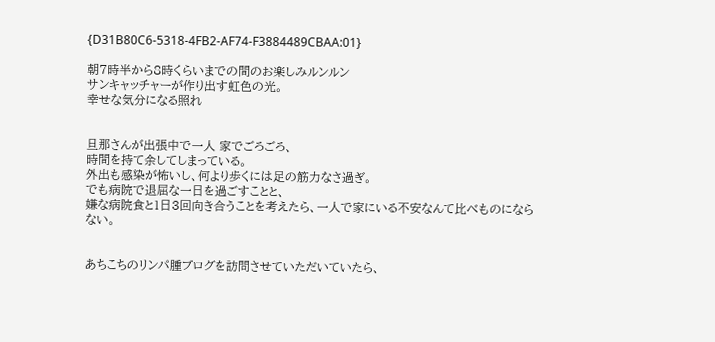{D31B80C6-5318-4FB2-AF74-F3884489CBAA:01}

朝7時半から8時くらいまでの間のお楽しみルンルン
サンキャッチャーが作り出す虹色の光。
幸せな気分になる照れ


旦那さんが出張中で一人 家でごろごろ、
時間を持て余してしまっている。
外出も感染が怖いし、何より歩くには足の筋力なさ過ぎ。
でも病院で退屈な一日を過ごすことと、
嫌な病院食と1日3回向き合うことを考えたら、一人で家にいる不安なんて比べものにならない。


あちこちのリンパ腫ブログを訪問させていただいていたら、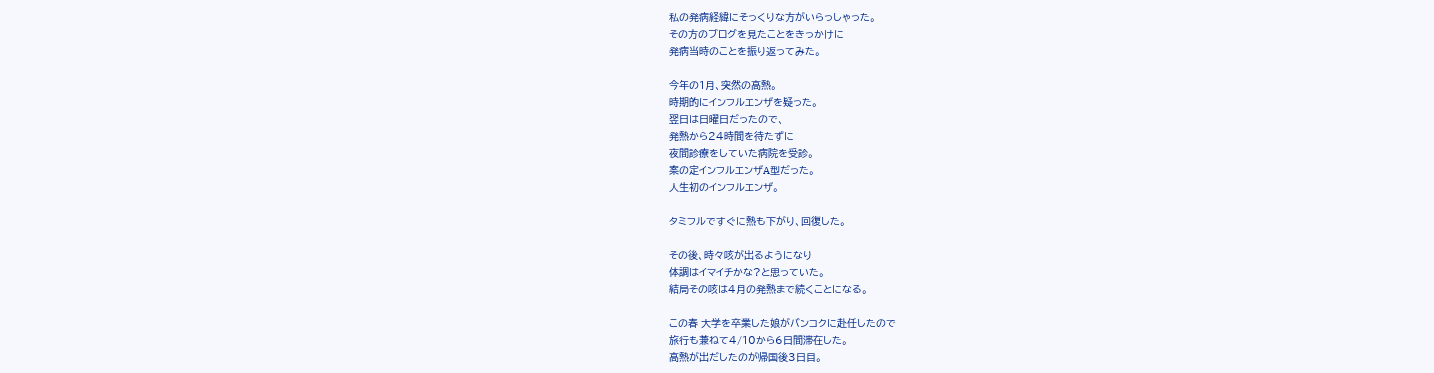私の発病経緯にそっくりな方がいらっしゃった。
その方のブログを見たことをきっかけに
発病当時のことを振り返ってみた。

今年の1月、突然の高熱。
時期的にインフルエンザを疑った。
翌日は日曜日だったので、
発熱から24時間を待たずに
夜間診療をしていた病院を受診。
案の定インフルエンザA型だった。
人生初のインフルエンザ。

タミフルですぐに熱も下がり、回復した。

その後、時々咳が出るようになり
体調はイマイチかな?と思っていた。
結局その咳は4月の発熱まで続くことになる。

この春 大学を卒業した娘がバンコクに赴任したので
旅行も兼ねて4/10から6日間滞在した。
高熱が出だしたのが帰国後3日目。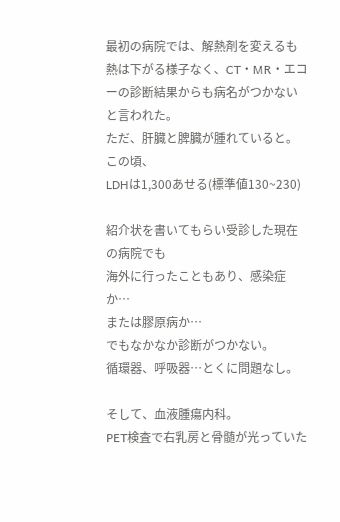最初の病院では、解熱剤を変えるも熱は下がる様子なく、CT・MR・エコーの診断結果からも病名がつかないと言われた。
ただ、肝臓と脾臓が腫れていると。
この頃、
LDHは1,300あせる(標準値130~230)

紹介状を書いてもらい受診した現在の病院でも
海外に行ったこともあり、感染症か…
または膠原病か…
でもなかなか診断がつかない。
循環器、呼吸器…とくに問題なし。

そして、血液腫瘍内科。
PET検査で右乳房と骨髄が光っていた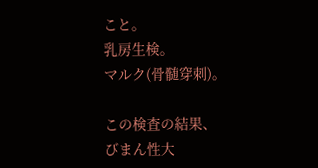こと。
乳房生検。
マルク(骨髄穿刺)。

この検査の結果、
びまん性大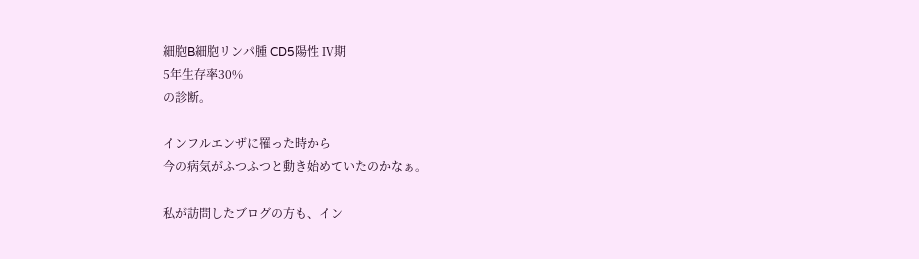細胞B細胞リンパ腫 CD5陽性 Ⅳ期
5年生存率30%
の診断。

インフルエンザに罹った時から
今の病気がふつふつと動き始めていたのかなぁ。

私が訪問したブログの方も、イン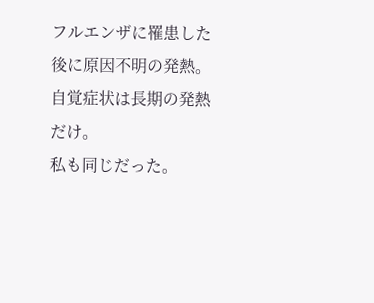フルエンザに罹患した後に原因不明の発熱。
自覚症状は長期の発熱だけ。
私も同じだった。